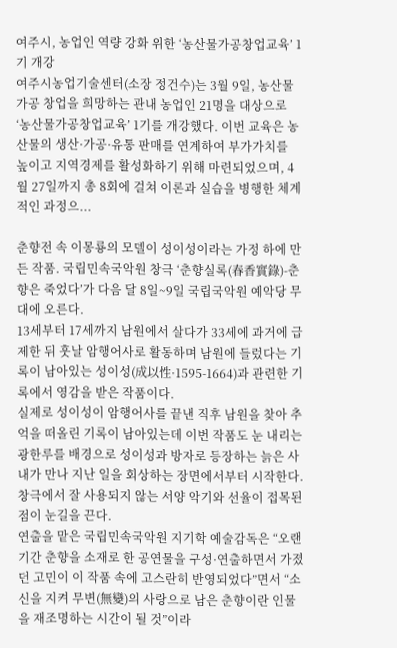여주시, 농업인 역량 강화 위한 ‘농산물가공창업교육’ 1기 개강
여주시농업기술센터(소장 정건수)는 3월 9일, 농산물가공 창업을 희망하는 관내 농업인 21명을 대상으로 ‘농산물가공창업교육’ 1기를 개강했다. 이번 교육은 농산물의 생산·가공·유통 판매를 연계하여 부가가치를 높이고 지역경제를 활성화하기 위해 마련되었으며, 4월 27일까지 총 8회에 걸쳐 이론과 실습을 병행한 체계적인 과정으...

춘향전 속 이몽룡의 모델이 성이성이라는 가정 하에 만든 작품. 국립민속국악원 창극 ‘춘향실록(春香實錄)-춘향은 죽었다’가 다음 달 8일~9일 국립국악원 예악당 무대에 오른다.
13세부터 17세까지 남원에서 살다가 33세에 과거에 급제한 뒤 훗날 암행어사로 활동하며 남원에 들렀다는 기록이 남아있는 성이성(成以性·1595-1664)과 관련한 기록에서 영감을 받은 작품이다.
실제로 성이성이 암행어사를 끝낸 직후 남원을 찾아 추억을 떠올린 기록이 남아있는데 이번 작품도 눈 내리는 광한루를 배경으로 성이성과 방자로 등장하는 늙은 사내가 만나 지난 일을 회상하는 장면에서부터 시작한다. 창극에서 잘 사용되지 않는 서양 악기와 선율이 접목된 점이 눈길을 끈다.
연출을 맡은 국립민속국악원 지기학 예술감독은 “오랜 기간 춘향을 소재로 한 공연물을 구성·연출하면서 가졌던 고민이 이 작품 속에 고스란히 반영되었다”면서 “소신을 지켜 무변(無變)의 사랑으로 남은 춘향이란 인물을 재조명하는 시간이 될 것”이라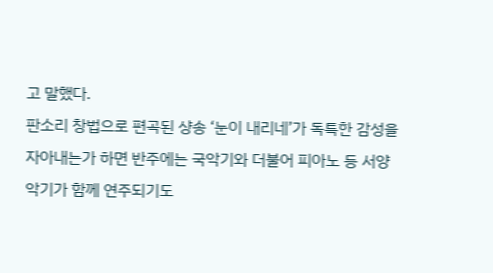고 말했다.
판소리 창법으로 편곡된 샹송 ‘눈이 내리네’가 독특한 감성을 자아내는가 하면 반주에는 국악기와 더불어 피아노 등 서양 악기가 함께 연주되기도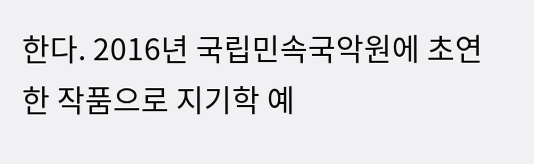한다. 2016년 국립민속국악원에 초연한 작품으로 지기학 예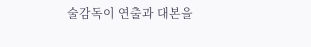술감독이 연출과 대본을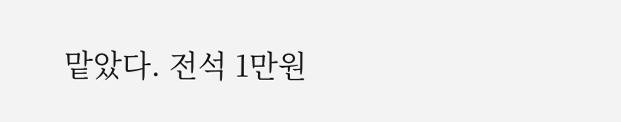맡았다. 전석 1만원